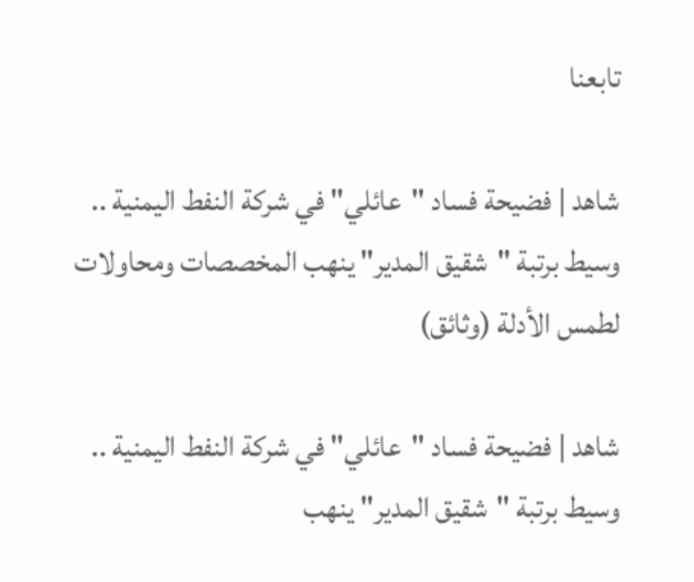تابعنا

شاهد | فضيحة فساد "عائلي" في شركة النفط اليمنية .. وسيط برتبة "شقيق المدير" ينهب المخصصات ومحاولات لطمس الأدلة (وثائق)

شاهد | فضيحة فساد "عائلي" في شركة النفط اليمنية .. وسيط برتبة "شقيق المدير" ينهب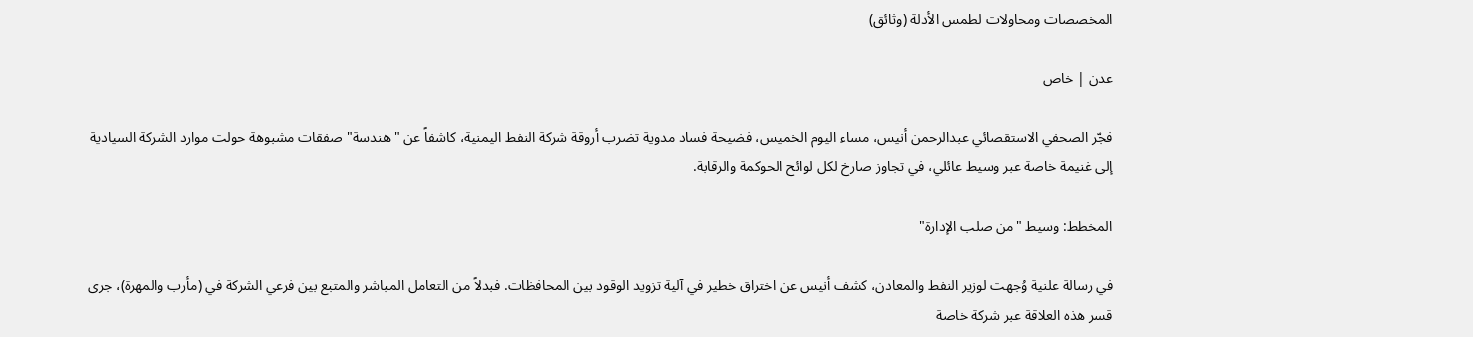المخصصات ومحاولات لطمس الأدلة (وثائق)

عدن | خاص

فجّر الصحفي الاستقصائي عبدالرحمن أنيس، مساء اليوم الخميس، فضيحة فساد مدوية تضرب أروقة شركة النفط اليمنية، كاشفاً عن "هندسة" صفقات مشبوهة حولت موارد الشركة السيادية إلى غنيمة خاصة عبر وسيط عائلي، في تجاوز صارخ لكل لوائح الحوكمة والرقابة.

المخطط: وسيط "من صلب الإدارة"

في رسالة علنية وُجهت لوزير النفط والمعادن، كشف أنيس عن اختراق خطير في آلية تزويد الوقود بين المحافظات. فبدلاً من التعامل المباشر والمتبع بين فرعي الشركة في (مأرب والمهرة)، جرى قسر هذه العلاقة عبر شركة خاصة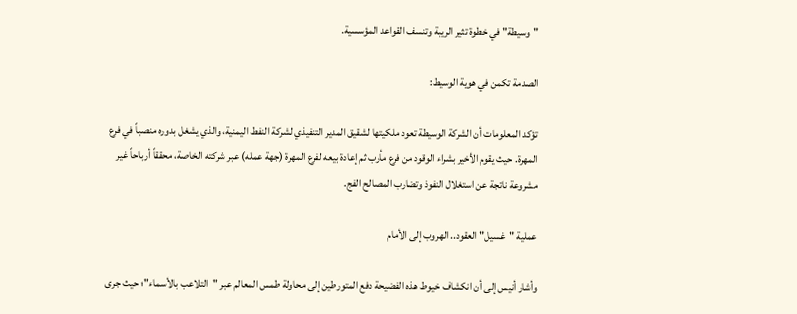"وسيطة" في خطوة تثير الريبة وتنسف القواعد المؤسسية.

الصدمة تكمن في هوية الوسيط:

تؤكد المعلومات أن الشركة الوسيطة تعود ملكيتها لشقيق المدير التنفيذي لشركة النفط اليمنية، والذي يشغل بدوره منصباً في فرع المهرة. حيث يقوم الأخير بشراء الوقود من فرع مأرب ثم إعادة بيعه لفرع المهرة (جهة عمله) عبر شركته الخاصة، محققاً أرباحاً غير مشروعة ناتجة عن استغلال النفوذ وتضارب المصالح الفج.

عملية "غسيل" العقود.. الهروب إلى الأمام

وأشار أنيس إلى أن انكشاف خيوط هذه الفضيحة دفع المتورطين إلى محاولة طمس المعالم عبر "التلاعب بالأسماء"؛ حيث جرى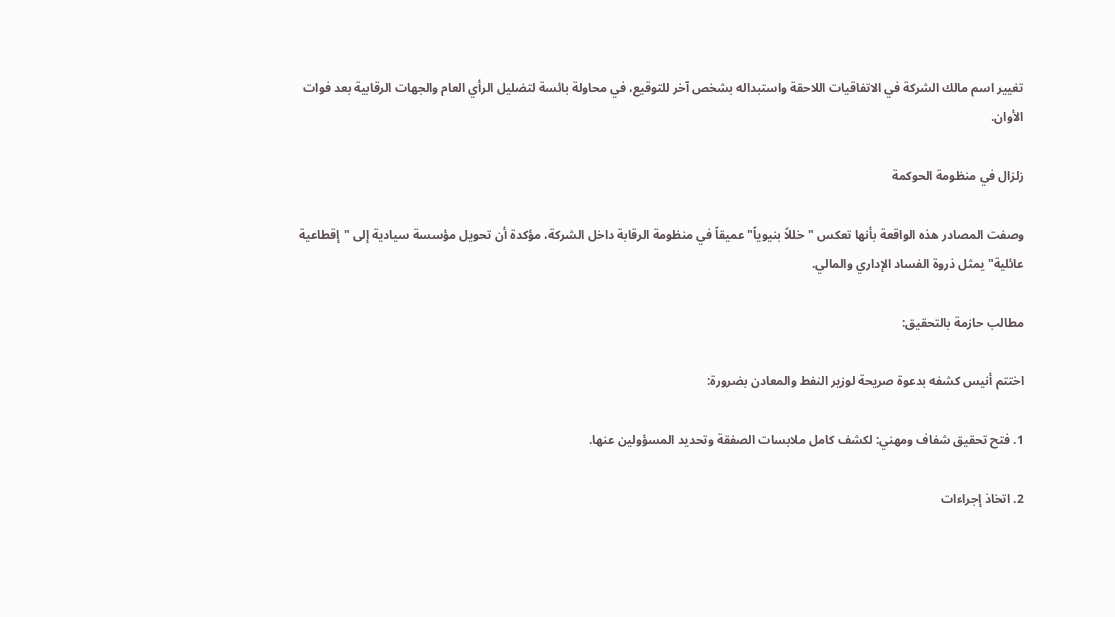تغيير اسم مالك الشركة في الاتفاقيات اللاحقة واستبداله بشخص آخر للتوقيع، في محاولة بائسة لتضليل الرأي العام والجهات الرقابية بعد فوات الأوان.

زلزال في منظومة الحوكمة

وصفت المصادر هذه الواقعة بأنها تعكس "خللاً بنيوياً" عميقاً في منظومة الرقابة داخل الشركة، مؤكدة أن تحويل مؤسسة سيادية إلى "إقطاعية عائلية" يمثل ذروة الفساد الإداري والمالي.

مطالب حازمة بالتحقيق:

اختتم أنيس كشفه بدعوة صريحة لوزير النفط والمعادن بضرورة:

1. فتح تحقيق شفاف ومهني: لكشف كامل ملابسات الصفقة وتحديد المسؤولين عنها.

2. اتخاذ إجراءات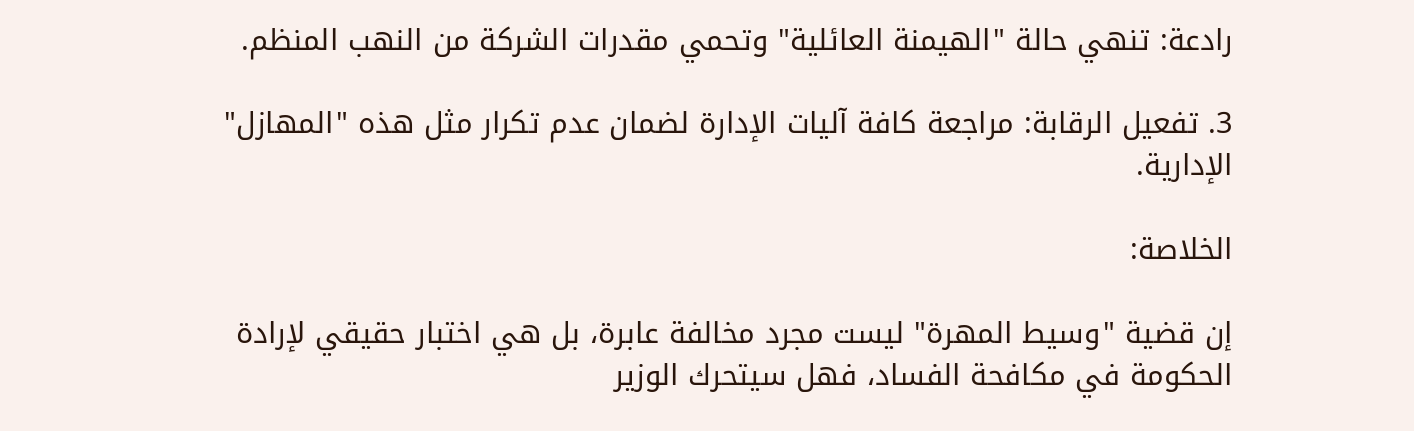رادعة: تنهي حالة "الهيمنة العائلية" وتحمي مقدرات الشركة من النهب المنظم.

3. تفعيل الرقابة: مراجعة كافة آليات الإدارة لضمان عدم تكرار مثل هذه "المهازل" الإدارية.

الخلاصة:

إن قضية "وسيط المهرة" ليست مجرد مخالفة عابرة، بل هي اختبار حقيقي لإرادة الحكومة في مكافحة الفساد، فهل سيتحرك الوزير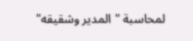لمحاسبة "المدير وشقيقه"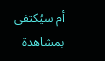أم سيُكتفى بمشاهدة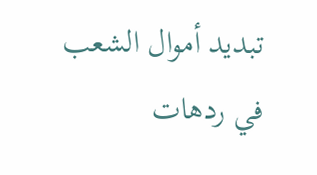تبديد أموال الشعب في ردهات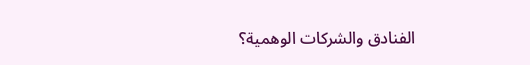الفنادق والشركات الوهمية؟